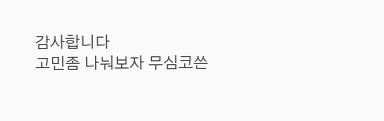감사합니다
고민좀 나눠보자 무심코쓴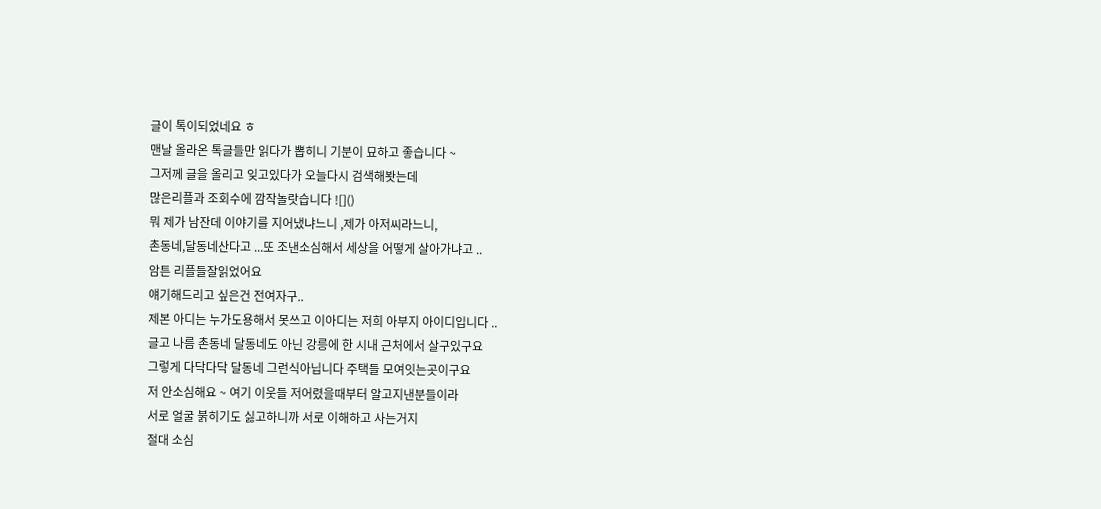글이 톡이되었네요 ㅎ
맨날 올라온 톡글들만 읽다가 뽑히니 기분이 묘하고 좋습니다 ~
그저께 글을 올리고 잊고있다가 오늘다시 검색해봣는데
많은리플과 조회수에 깜작놀랏습니다 ![]()
뭐 제가 남잔데 이야기를 지어냈냐느니 ,제가 아저씨라느니,
촌동네,달동네산다고 ...또 조낸소심해서 세상을 어떻게 살아가냐고 ..
암튼 리플들잘읽었어요
얘기해드리고 싶은건 전여자구..
제본 아디는 누가도용해서 못쓰고 이아디는 저희 아부지 아이디입니다 ..
글고 나름 촌동네 달동네도 아닌 강릉에 한 시내 근처에서 살구있구요
그렇게 다닥다닥 달동네 그런식아닙니다 주택들 모여잇는곳이구요
저 안소심해요 ~ 여기 이웃들 저어렸을때부터 알고지낸분들이라
서로 얼굴 붉히기도 싫고하니까 서로 이해하고 사는거지
절대 소심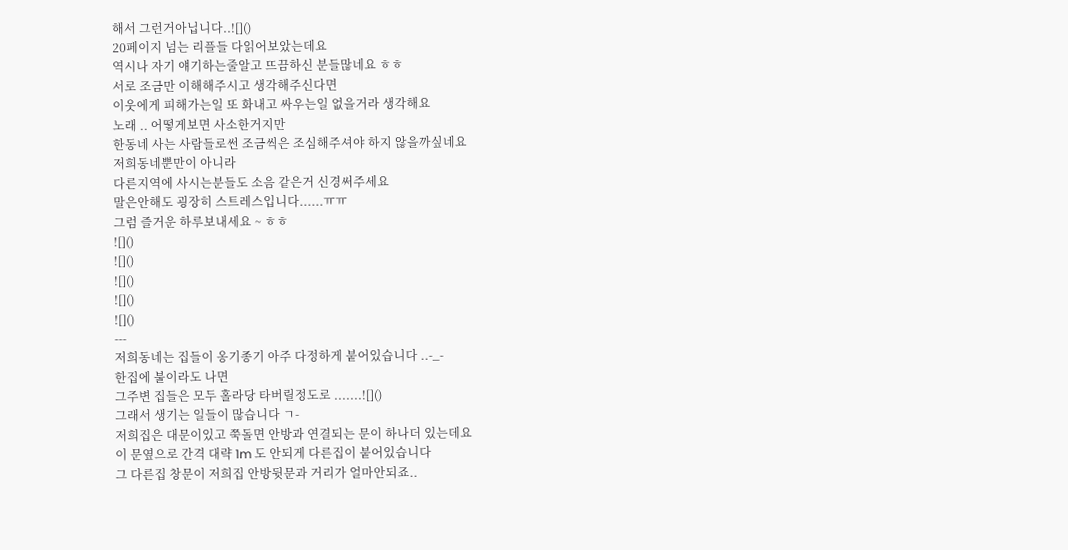해서 그런거아닙니다..![]()
20페이지 넘는 리플들 다읽어보았는데요
역시나 자기 얘기하는줄알고 뜨끔하신 분들많네요 ㅎㅎ
서로 조금만 이해해주시고 생각해주신다면
이웃에게 피해가는일 또 화내고 싸우는일 없을거라 생각해요
노래 .. 어떻게보면 사소한거지만
한동네 사는 사람들로썬 조금씩은 조심해주셔야 하지 않을까싶네요
저희동네뿐만이 아니라
다른지역에 사시는분들도 소음 같은거 신경써주세요
말은안해도 굉장히 스트레스입니다......ㅠㅠ
그럼 즐거운 하루보내세요 ~ ㅎㅎ
![]()
![]()
![]()
![]()
![]()
---
저희동네는 집들이 옹기종기 아주 다정하게 붙어있습니다 ..-_-
한집에 불이라도 나면
그주변 집들은 모두 홀라당 타버릴정도로 .......![]()
그래서 생기는 일들이 많습니다 ㄱ-
저희집은 대문이있고 쭉돌면 안방과 연결되는 문이 하나더 있는데요
이 문옆으로 간격 대략 1m 도 안되게 다른집이 붙어있습니다
그 다른집 창문이 저희집 안방뒷문과 거리가 얼마안되죠..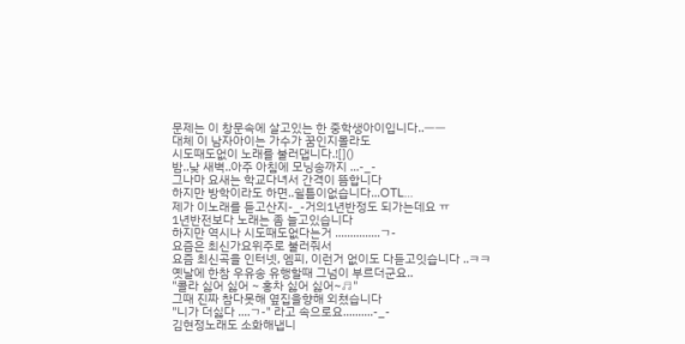문제는 이 창문속에 살고있는 한 중학생아이입니다..ㅡㅡ
대체 이 남자아이는 가수가 꿈인지몰라도
시도때도없이 노래를 불러댑니다.![]()
밤..낮 새벽..아주 아침에 모닝송까지 ...-_-
그나마 요새는 학교다녀서 간격이 뜸합니다
하지만 방학이라도 하면..쉴틈이없습니다...OTL...
제가 이노래를 듣고산지-_-거의1년반정도 되가는데요 ㅠ
1년반전보다 노래는 좀 늘고있습니다
하지만 역시나 시도때도없다는거 ...............ㄱ-
요즘은 최신가요위주로 불러줘서
요즘 최신곡을 인터넷, 엠피, 이런거 없이도 다듣고잇습니다 ..ㅋㅋ
옛날에 한참 우유송 유행할때 그넘이 부르더군요..
"콜라 싫어 싫어 ~ 홍차 싫어 싫어~♬"
그때 진짜 참다못해 옆집을향해 외쳤습니다
"니가 더싫다 ....ㄱ-" 라고 속으로요..........-_-
김현정노래도 소화해냅니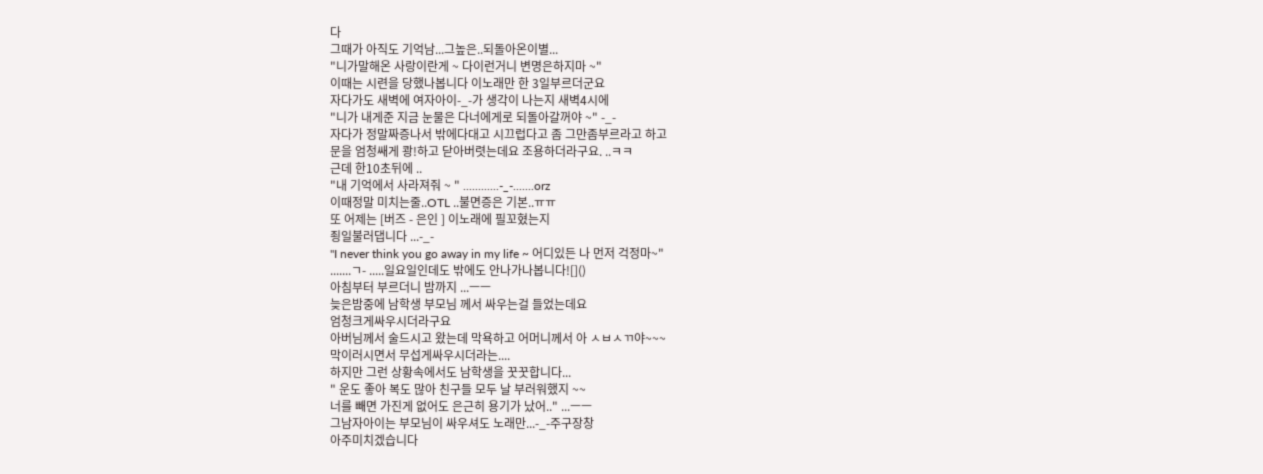다
그때가 아직도 기억남...그높은..되돌아온이별...
"니가말해온 사랑이란게 ~ 다이런거니 변명은하지마 ~"
이때는 시련을 당했나봅니다 이노래만 한 3일부르더군요
자다가도 새벽에 여자아이-_-가 생각이 나는지 새벽4시에
"니가 내게준 지금 눈물은 다너에게로 되돌아갈꺼야 ~" -_-
자다가 정말짜증나서 밖에다대고 시끄럽다고 좀 그만좀부르라고 하고
문을 엄청쌔게 쾅!하고 닫아버렷는데요 조용하더라구요. ..ㅋㅋ
근데 한10초뒤에 ..
"내 기억에서 사라져줘 ~ " ............-_-.......orz
이때정말 미치는줄..OTL ..불면증은 기본..ㅠㅠ
또 어제는 [버즈 - 은인 ] 이노래에 필꼬혔는지
죙일불러댑니다 ...-_-
"I never think you go away in my life ~ 어디있든 나 먼저 걱정마~"
.......ㄱ- .....일요일인데도 밖에도 안나가나봅니다![]()
아침부터 부르더니 밤까지 ...ㅡㅡ
늦은밤중에 남학생 부모님 께서 싸우는걸 들었는데요
엄청크게싸우시더라구요
아버님께서 술드시고 왔는데 막욕하고 어머니께서 아 ㅅㅂㅅㄲ야~~~
막이러시면서 무섭게싸우시더라는....
하지만 그런 상황속에서도 남학생을 꿋꿋합니다...
" 운도 좋아 복도 많아 친구들 모두 날 부러워했지 ~~
너를 빼면 가진게 없어도 은근히 용기가 났어.." ...ㅡㅡ
그남자아이는 부모님이 싸우셔도 노래만...-_-주구장창
아주미치겠습니다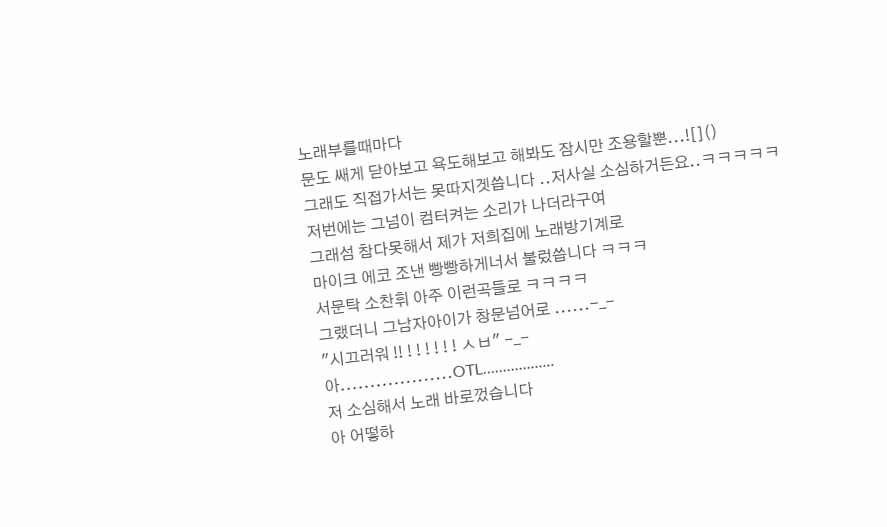노래부를때마다
문도 쌔게 닫아보고 욕도해보고 해봐도 잠시만 조용할뿐...![]()
그래도 직접가서는 못따지겟씁니다 ..저사실 소심하거든요..ㅋㅋㅋㅋㅋ
저번에는 그넘이 컴터켜는 소리가 나더라구여
그래섬 참다못해서 제가 저희집에 노래방기계로
마이크 에코 조낸 빵빵하게너서 불렀씁니다 ㅋㅋㅋ
서문탁 소찬휘 아주 이런곡들로 ㅋㅋㅋㅋ
그랬더니 그남자아이가 창문넘어로 ......-_-
"시끄러워 !! ! ! ! ! ! ! ㅅㅂ" -_-
아...................OTL..................
저 소심해서 노래 바로껐습니다
아 어떻하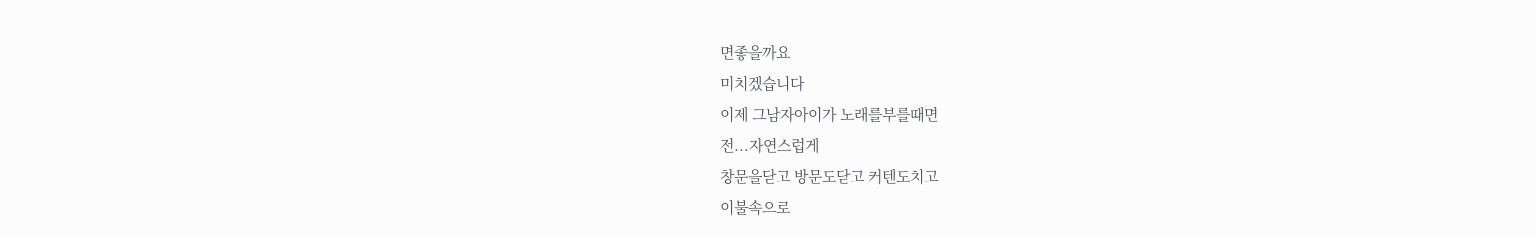면좋을까요
미치겠습니다
이제 그남자아이가 노래를부를때면
전...자연스럽게
창문을닫고 방문도닫고 커텐도치고
이불속으로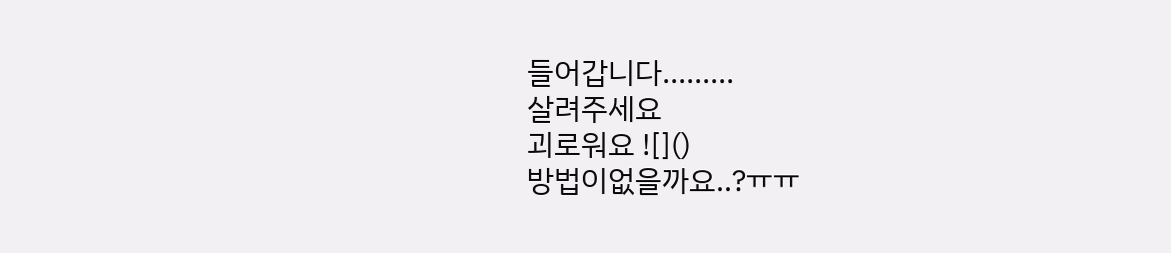들어갑니다.........
살려주세요
괴로워요 ![]()
방법이없을까요..?ㅠㅠ